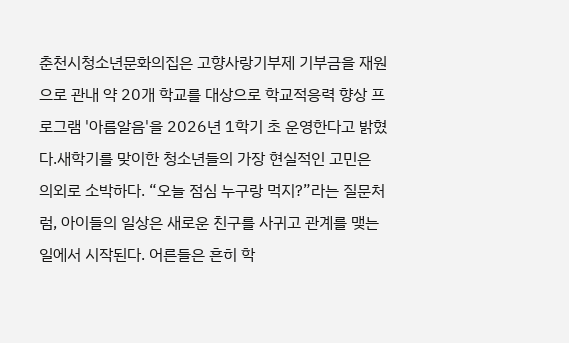춘천시청소년문화의집은 고향사랑기부제 기부금을 재원으로 관내 약 20개 학교를 대상으로 학교적응력 향상 프로그램 '아름알음'을 2026년 1학기 초 운영한다고 밝혔다.새학기를 맞이한 청소년들의 가장 현실적인 고민은 의외로 소박하다. “오늘 점심 누구랑 먹지?”라는 질문처럼, 아이들의 일상은 새로운 친구를 사귀고 관계를 맺는 일에서 시작된다. 어른들은 흔히 학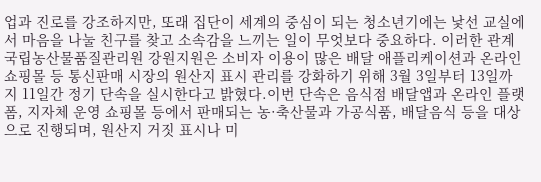업과 진로를 강조하지만, 또래 집단이 세계의 중심이 되는 청소년기에는 낯선 교실에서 마음을 나눌 친구를 찾고 소속감을 느끼는 일이 무엇보다 중요하다. 이러한 관계
국립농산물품질관리원 강원지원은 소비자 이용이 많은 배달 애플리케이션과 온라인 쇼핑몰 등 통신판매 시장의 원산지 표시 관리를 강화하기 위해 3월 3일부터 13일까지 11일간 정기 단속을 실시한다고 밝혔다.이번 단속은 음식점 배달앱과 온라인 플랫폼, 지자체 운영 쇼핑몰 등에서 판매되는 농·축산물과 가공식품, 배달음식 등을 대상으로 진행되며, 원산지 거짓 표시나 미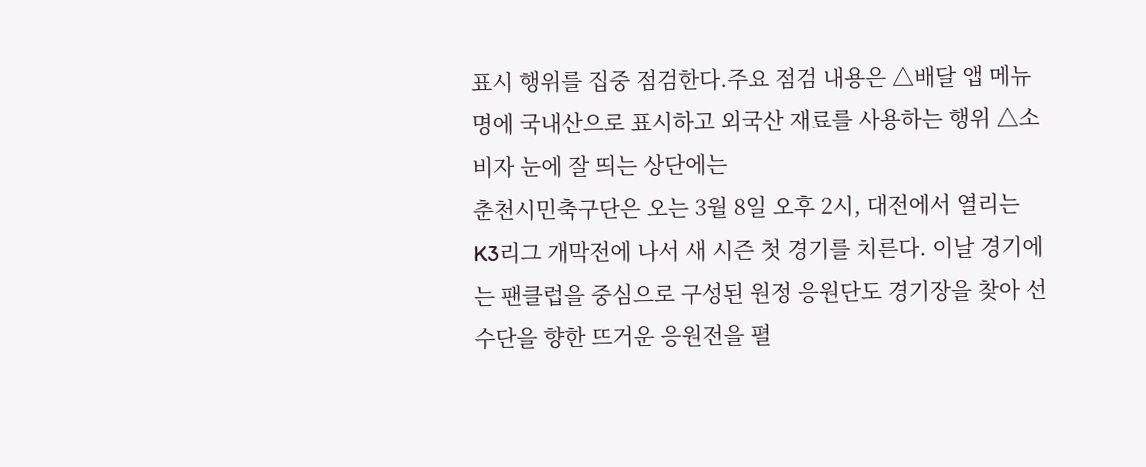표시 행위를 집중 점검한다.주요 점검 내용은 △배달 앱 메뉴명에 국내산으로 표시하고 외국산 재료를 사용하는 행위 △소비자 눈에 잘 띄는 상단에는
춘천시민축구단은 오는 3월 8일 오후 2시, 대전에서 열리는 K3리그 개막전에 나서 새 시즌 첫 경기를 치른다. 이날 경기에는 팬클럽을 중심으로 구성된 원정 응원단도 경기장을 찾아 선수단을 향한 뜨거운 응원전을 펼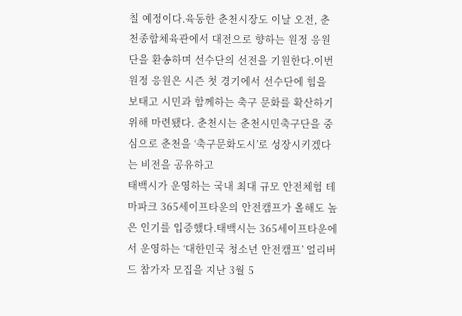칠 예정이다.육동한 춘천시장도 이날 오전, 춘천종합체육관에서 대전으로 향하는 원정 응원단을 환송하며 선수단의 선전을 기원한다.이번 원정 응원은 시즌 첫 경기에서 선수단에 힘을 보태고 시민과 함께하는 축구 문화를 확산하기 위해 마련됐다. 춘천시는 춘천시민축구단을 중심으로 춘천을 ‘축구문화도시’로 성장시키겠다는 비전을 공유하고
태백시가 운영하는 국내 최대 규모 안전체험 테마파크 365세이프타운의 안전캠프가 올해도 높은 인기를 입증했다.태백시는 365세이프타운에서 운영하는 ‘대한민국 청소년 안전캠프’ 얼리버드 참가자 모집을 지난 3월 5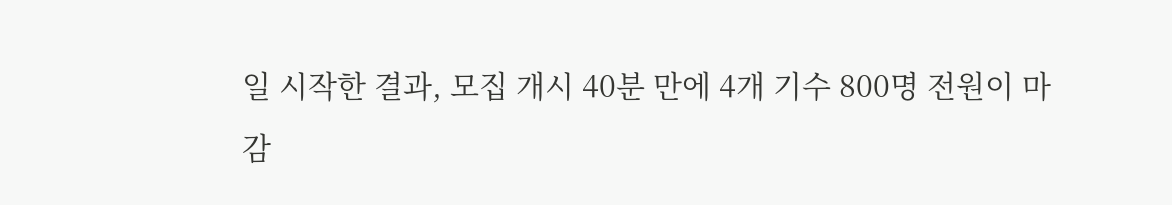일 시작한 결과, 모집 개시 40분 만에 4개 기수 800명 전원이 마감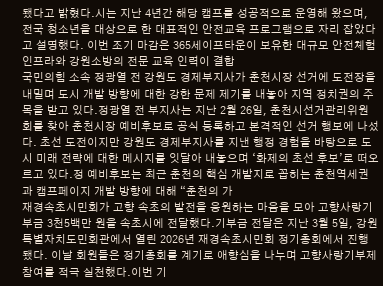됐다고 밝혔다.시는 지난 4년간 해당 캠프를 성공적으로 운영해 왔으며, 전국 청소년을 대상으로 한 대표적인 안전교육 프로그램으로 자리 잡았다고 설명했다. 이번 조기 마감은 365세이프타운이 보유한 대규모 안전체험 인프라와 강원소방의 전문 교육 인력이 결합
국민의힘 소속 정광열 전 강원도 경제부지사가 춘천시장 선거에 도전장을 내밀며 도시 개발 방향에 대한 강한 문제 제기를 내놓아 지역 정치권의 주목을 받고 있다.정광열 전 부지사는 지난 2월 26일, 춘천시선거관리위원회를 찾아 춘천시장 예비후보로 공식 등록하고 본격적인 선거 행보에 나섰다. 초선 도전이지만 강원도 경제부지사를 지낸 행정 경험을 바탕으로 도시 미래 전략에 대한 메시지를 잇달아 내놓으며 ‘화제의 초선 후보’로 떠오르고 있다.정 예비후보는 최근 춘천의 핵심 개발지로 꼽히는 춘천역세권과 캠프페이지 개발 방향에 대해 “춘천의 가
재경속초시민회가 고향 속초의 발전을 응원하는 마음을 모아 고향사랑기부금 3천5백만 원을 속초시에 전달했다.기부금 전달은 지난 3월 5일, 강원특별자치도민회관에서 열린 2026년 재경속초시민회 정기총회에서 진행됐다. 이날 회원들은 정기총회를 계기로 애향심을 나누며 고향사랑기부제 참여를 적극 실천했다.이번 기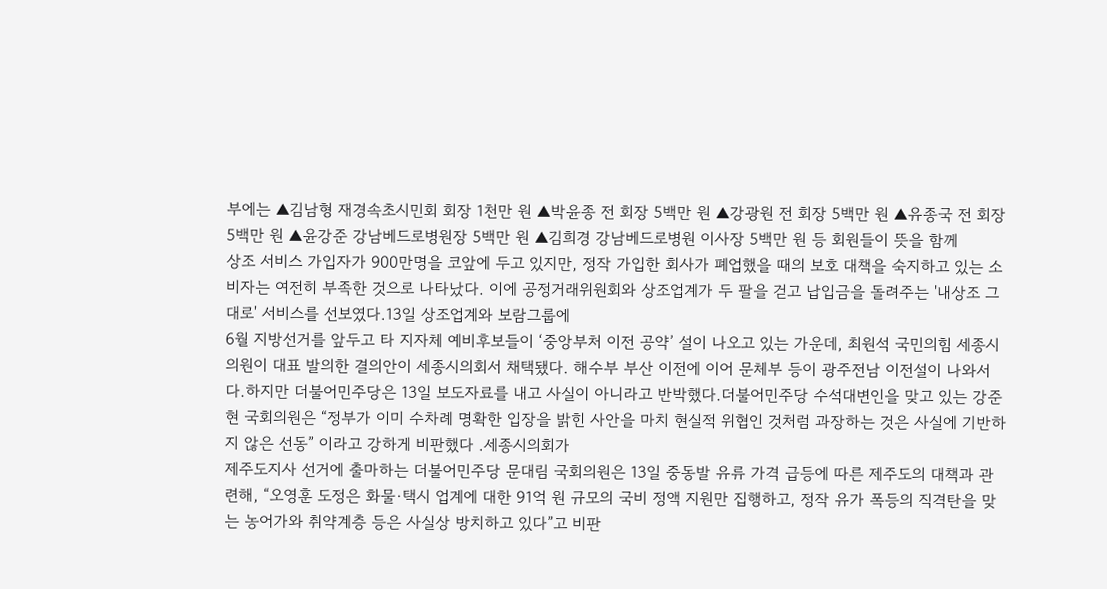부에는 ▲김남형 재경속초시민회 회장 1천만 원 ▲박윤종 전 회장 5백만 원 ▲강광원 전 회장 5백만 원 ▲유종국 전 회장 5백만 원 ▲윤강준 강남베드로병원장 5백만 원 ▲김희경 강남베드로병원 이사장 5백만 원 등 회원들이 뜻을 함께
상조 서비스 가입자가 900만명을 코앞에 두고 있지만, 정작 가입한 회사가 폐업했을 때의 보호 대책을 숙지하고 있는 소비자는 여전히 부족한 것으로 나타났다. 이에 공정거래위원회와 상조업계가 두 팔을 걷고 납입금을 돌려주는 '내상조 그대로' 서비스를 선보였다.13일 상조업계와 보람그룹에
6월 지방선거를 앞두고 타 지자체 예비후보들이 ‘중앙부처 이전 공약’ 설이 나오고 있는 가운데, 최원석 국민의힘 세종시의원이 대표 발의한 결의안이 세종시의회서 채택됐다. 해수부 부산 이전에 이어 문체부 등이 광주전남 이전설이 나와서다.하지만 더불어민주당은 13일 보도자료를 내고 사실이 아니라고 반박했다.더불어민주당 수석대변인을 맞고 있는 강준현 국회의원은 “정부가 이미 수차례 명확한 입장을 밝힌 사안을 마치 현실적 위협인 것처럼 과장하는 것은 사실에 기반하지 않은 선동” 이라고 강하게 비판했다 .세종시의회가
제주도지사 선거에 출마하는 더불어민주당 문대림 국회의원은 13일 중동발 유류 가격 급등에 따른 제주도의 대책과 관련해, “오영훈 도정은 화물·택시 업계에 대한 91억 원 규모의 국비 정액 지원만 집행하고, 정작 유가 폭등의 직격탄을 맞는 농어가와 취약계층 등은 사실상 방치하고 있다”고 비판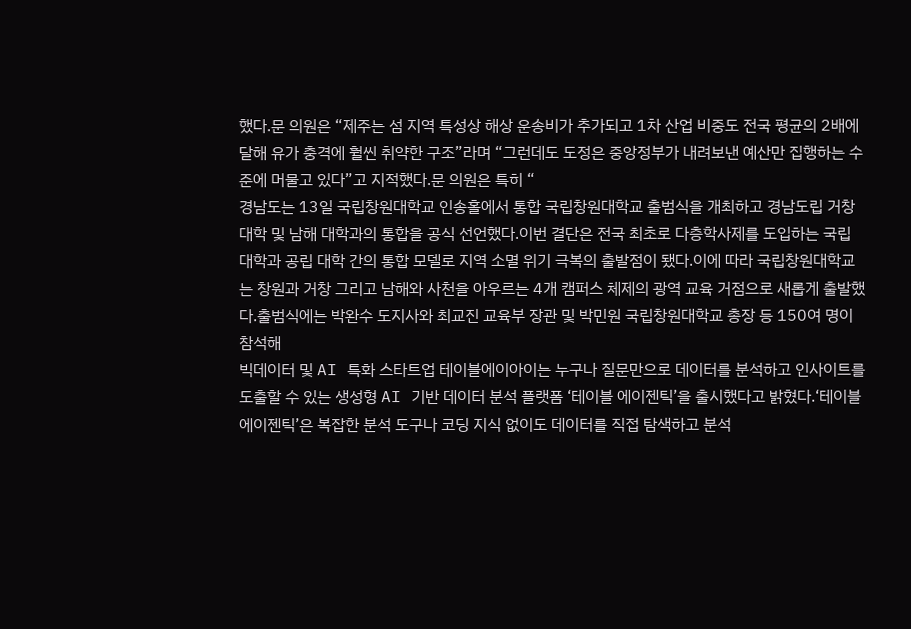했다.문 의원은 “제주는 섬 지역 특성상 해상 운송비가 추가되고 1차 산업 비중도 전국 평균의 2배에 달해 유가 충격에 훨씬 취약한 구조”라며 “그런데도 도정은 중앙정부가 내려보낸 예산만 집행하는 수준에 머물고 있다”고 지적했다.문 의원은 특히 “
경남도는 13일 국립창원대학교 인송홀에서 통합 국립창원대학교 출범식을 개최하고 경남도립 거창 대학 및 남해 대학과의 통합을 공식 선언했다.이번 결단은 전국 최초로 다층학사제를 도입하는 국립 대학과 공립 대학 간의 통합 모델로 지역 소멸 위기 극복의 출발점이 됐다.이에 따라 국립창원대학교는 창원과 거창 그리고 남해와 사천을 아우르는 4개 캠퍼스 체제의 광역 교육 거점으로 새롭게 출발했다.출범식에는 박완수 도지사와 최교진 교육부 장관 및 박민원 국립창원대학교 총장 등 150여 명이 참석해
빅데이터 및 AI 특화 스타트업 테이블에이아이는 누구나 질문만으로 데이터를 분석하고 인사이트를 도출할 수 있는 생성형 AI 기반 데이터 분석 플랫폼 ‘테이블 에이젠틱’을 출시했다고 밝혔다.‘테이블 에이젠틱’은 복잡한 분석 도구나 코딩 지식 없이도 데이터를 직접 탐색하고 분석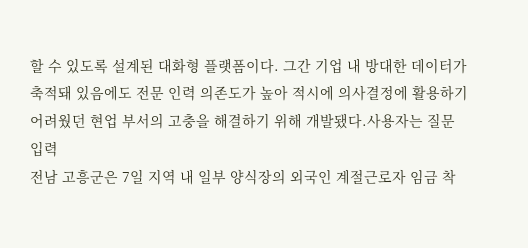할 수 있도록 설계된 대화형 플랫폼이다. 그간 기업 내 방대한 데이터가 축적돼 있음에도 전문 인력 의존도가 높아 적시에 의사결정에 활용하기 어려웠던 현업 부서의 고충을 해결하기 위해 개발됐다.사용자는 질문 입력
전남 고흥군은 7일 지역 내 일부 양식장의 외국인 계절근로자 임금 착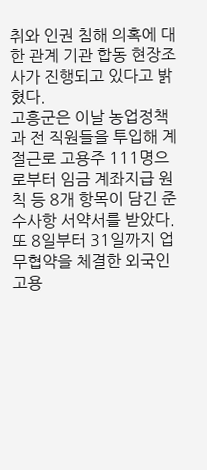취와 인권 침해 의혹에 대한 관계 기관 합동 현장조사가 진행되고 있다고 밝혔다.
고흥군은 이날 농업정책과 전 직원들을 투입해 계절근로 고용주 111명으로부터 임금 계좌지급 원칙 등 8개 항목이 담긴 준수사항 서약서를 받았다.
또 8일부터 31일까지 업무협약을 체결한 외국인 고용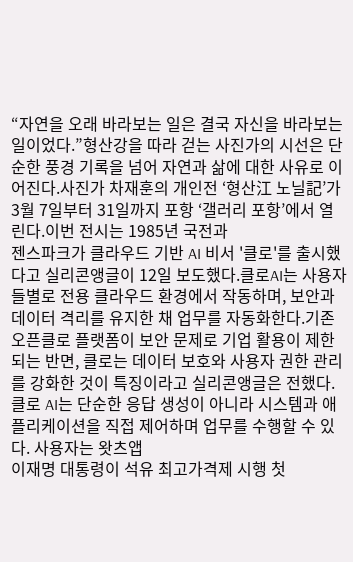“자연을 오래 바라보는 일은 결국 자신을 바라보는 일이었다.”형산강을 따라 걷는 사진가의 시선은 단순한 풍경 기록을 넘어 자연과 삶에 대한 사유로 이어진다.사진가 차재훈의 개인전 ‘형산江 노닐記’가 3월 7일부터 31일까지 포항 ‘갤러리 포항’에서 열린다.이번 전시는 1985년 국전과
젠스파크가 클라우드 기반 AI 비서 '클로'를 출시했다고 실리콘앵글이 12일 보도했다.클로AI는 사용자들별로 전용 클라우드 환경에서 작동하며, 보안과 데이터 격리를 유지한 채 업무를 자동화한다.기존 오픈클로 플랫폼이 보안 문제로 기업 활용이 제한되는 반면, 클로는 데이터 보호와 사용자 권한 관리를 강화한 것이 특징이라고 실리콘앵글은 전했다.클로 AI는 단순한 응답 생성이 아니라 시스템과 애플리케이션을 직접 제어하며 업무를 수행할 수 있다. 사용자는 왓츠앱
이재명 대통령이 석유 최고가격제 시행 첫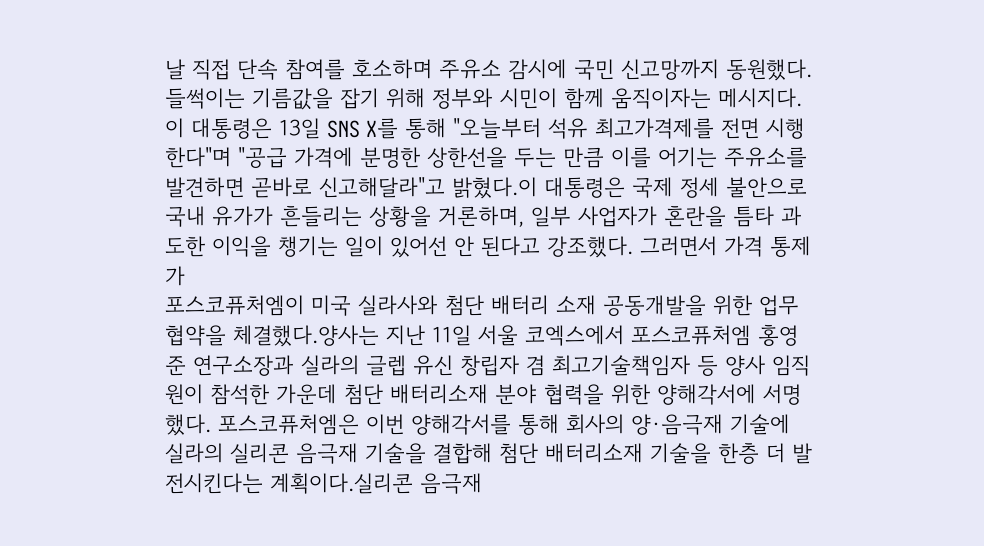날 직접 단속 참여를 호소하며 주유소 감시에 국민 신고망까지 동원했다. 들썩이는 기름값을 잡기 위해 정부와 시민이 함께 움직이자는 메시지다.이 대통령은 13일 SNS X를 통해 "오늘부터 석유 최고가격제를 전면 시행한다"며 "공급 가격에 분명한 상한선을 두는 만큼 이를 어기는 주유소를 발견하면 곧바로 신고해달라"고 밝혔다.이 대통령은 국제 정세 불안으로 국내 유가가 흔들리는 상황을 거론하며, 일부 사업자가 혼란을 틈타 과도한 이익을 챙기는 일이 있어선 안 된다고 강조했다. 그러면서 가격 통제가
포스코퓨처엠이 미국 실라사와 첨단 배터리 소재 공동개발을 위한 업무협약을 체결했다.양사는 지난 11일 서울 코엑스에서 포스코퓨처엠 홍영준 연구소장과 실라의 글렙 유신 창립자 겸 최고기술책임자 등 양사 임직원이 참석한 가운데 첨단 배터리소재 분야 협력을 위한 양해각서에 서명했다. 포스코퓨처엠은 이번 양해각서를 통해 회사의 양·음극재 기술에 실라의 실리콘 음극재 기술을 결합해 첨단 배터리소재 기술을 한층 더 발전시킨다는 계획이다.실리콘 음극재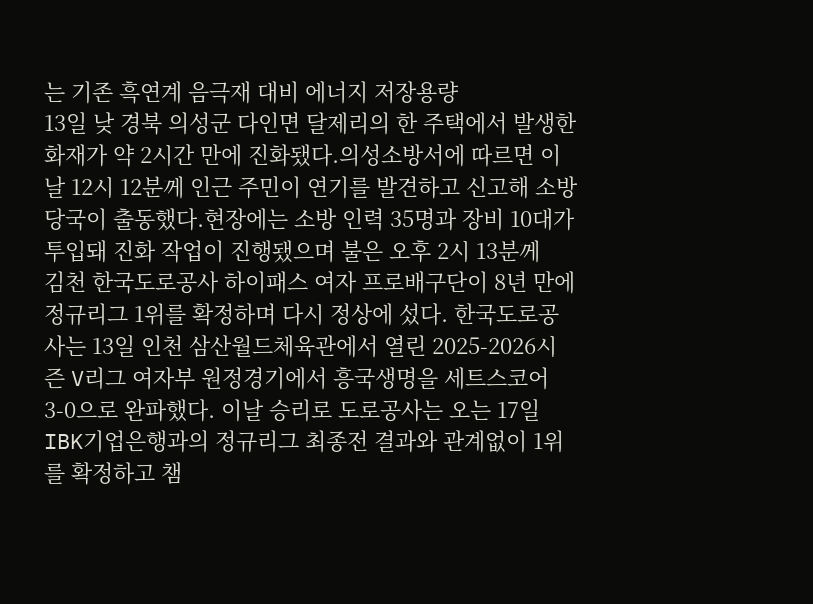는 기존 흑연계 음극재 대비 에너지 저장용량
13일 낮 경북 의성군 다인면 달제리의 한 주택에서 발생한 화재가 약 2시간 만에 진화됐다.의성소방서에 따르면 이날 12시 12분께 인근 주민이 연기를 발견하고 신고해 소방당국이 출동했다.현장에는 소방 인력 35명과 장비 10대가 투입돼 진화 작업이 진행됐으며 불은 오후 2시 13분께
김천 한국도로공사 하이패스 여자 프로배구단이 8년 만에 정규리그 1위를 확정하며 다시 정상에 섰다. 한국도로공사는 13일 인천 삼산월드체육관에서 열린 2025-2026시즌 V리그 여자부 원정경기에서 흥국생명을 세트스코어 3-0으로 완파했다. 이날 승리로 도로공사는 오는 17일 IBK기업은행과의 정규리그 최종전 결과와 관계없이 1위를 확정하고 챔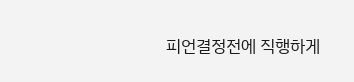피언결정전에 직행하게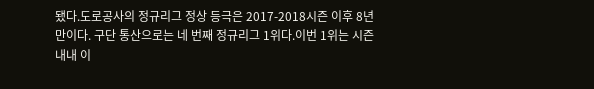됐다.도로공사의 정규리그 정상 등극은 2017-2018시즌 이후 8년 만이다. 구단 통산으로는 네 번째 정규리그 1위다.이번 1위는 시즌 내내 이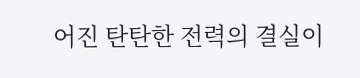어진 탄탄한 전력의 결실이